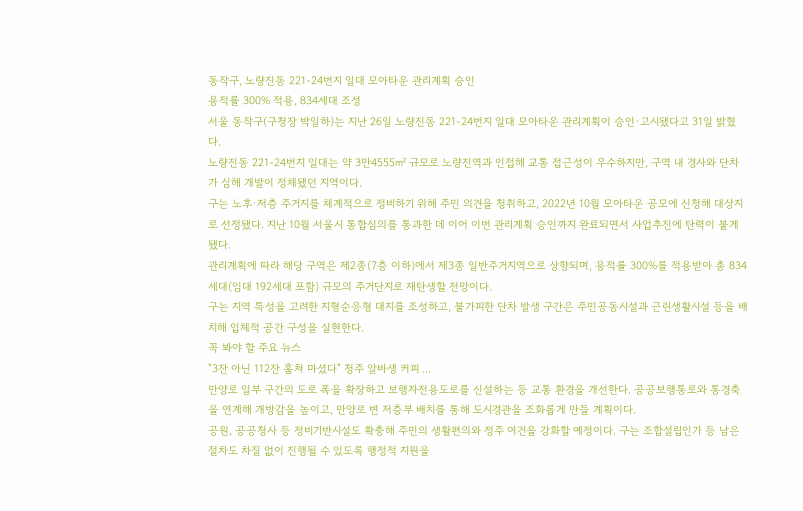동작구, 노량진동 221-24번지 일대 모아타운 관리계획 승인
용적률 300% 적용, 834세대 조성
서울 동작구(구청장 박일하)는 지난 26일 노량진동 221-24번지 일대 모아타운 관리계획이 승인·고시됐다고 31일 밝혔다.
노량진동 221-24번지 일대는 약 3만4555㎡ 규모로 노량진역과 인접해 교통 접근성이 우수하지만, 구역 내 경사와 단차가 심해 개발이 정체됐던 지역이다.
구는 노후·저층 주거지를 체계적으로 정비하기 위해 주민 의견을 청취하고, 2022년 10월 모아타운 공모에 신청해 대상지로 선정됐다. 지난 10월 서울시 통합심의를 통과한 데 이어 이번 관리계획 승인까지 완료되면서 사업추진에 탄력이 붙게 됐다.
관리계획에 따라 해당 구역은 제2종(7층 이하)에서 제3종 일반주거지역으로 상향되며, 용적률 300%를 적용받아 총 834세대(임대 192세대 포함) 규모의 주거단지로 재탄생할 전망이다.
구는 지역 특성을 고려한 지형순응형 대지를 조성하고, 불가피한 단차 발생 구간은 주민공동시설과 근린생활시설 등을 배치해 입체적 공간 구성을 실현한다.
꼭 봐야 할 주요 뉴스
"3잔 아닌 112잔 훔쳐 마셨다" 청주 알바생 커피 ...
만양로 일부 구간의 도로 폭을 확장하고 보행자전용도로를 신설하는 등 교통 환경을 개선한다. 공공보행통로와 통경축을 연계해 개방감을 높이고, 만양로 변 저층부 배치를 통해 도시경관을 조화롭게 만들 계획이다.
공원, 공공청사 등 정비기반시설도 확충해 주민의 생활편의와 정주 여건을 강화할 예정이다. 구는 조합설립인가 등 남은 절차도 차질 없이 진행될 수 있도록 행정적 지원을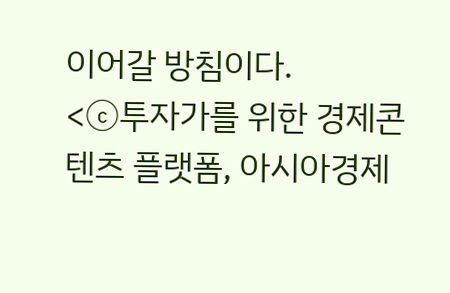이어갈 방침이다.
<ⓒ투자가를 위한 경제콘텐츠 플랫폼, 아시아경제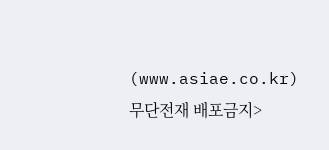(www.asiae.co.kr) 무단전재 배포금지>